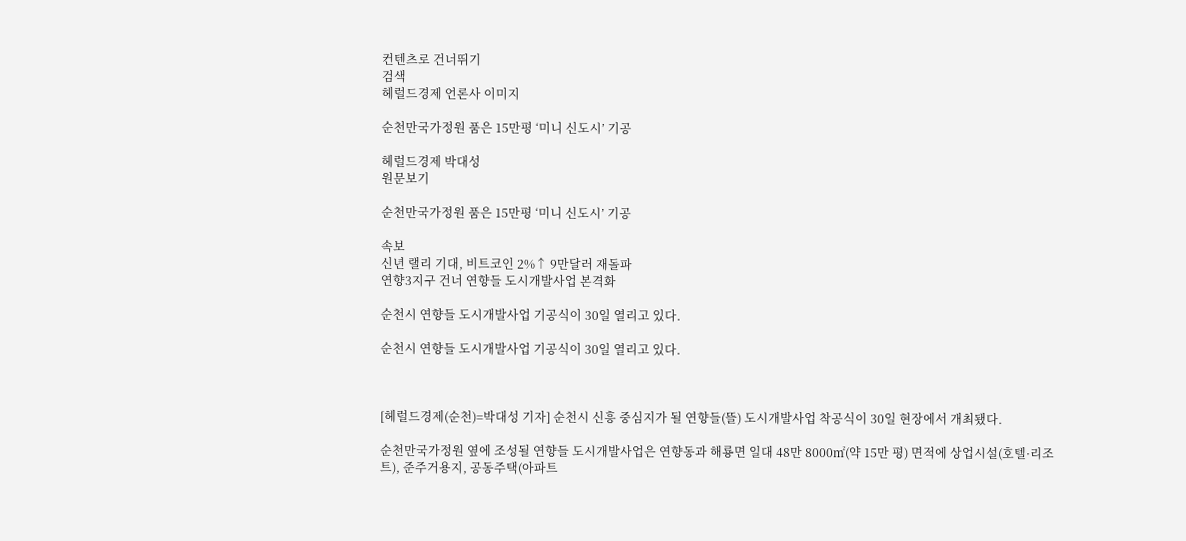컨텐츠로 건너뛰기
검색
헤럴드경제 언론사 이미지

순천만국가정원 품은 15만평 ‘미니 신도시’ 기공

헤럴드경제 박대성
원문보기

순천만국가정원 품은 15만평 ‘미니 신도시’ 기공

속보
신년 랠리 기대, 비트코인 2%↑ 9만달러 재돌파
연향3지구 건너 연향들 도시개발사업 본격화

순천시 연향들 도시개발사업 기공식이 30일 열리고 있다.

순천시 연향들 도시개발사업 기공식이 30일 열리고 있다.



[헤럴드경제(순천)=박대성 기자] 순천시 신흥 중심지가 될 연향들(뜰) 도시개발사업 착공식이 30일 현장에서 개최됐다.

순천만국가정원 옆에 조성될 연향들 도시개발사업은 연향동과 해룡면 일대 48만 8000㎡(약 15만 평) 면적에 상업시설(호텔·리조트), 준주거용지, 공동주택(아파트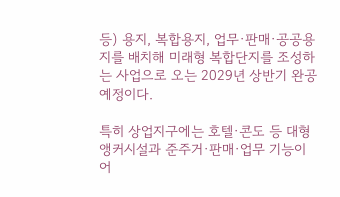등) 용지, 복합용지, 업무·판매·공공용지를 배치해 미래형 복합단지를 조성하는 사업으로 오는 2029년 상반기 완공 예정이다.

특히 상업지구에는 호텔·콘도 등 대형 앵커시설과 준주거·판매·업무 기능이 어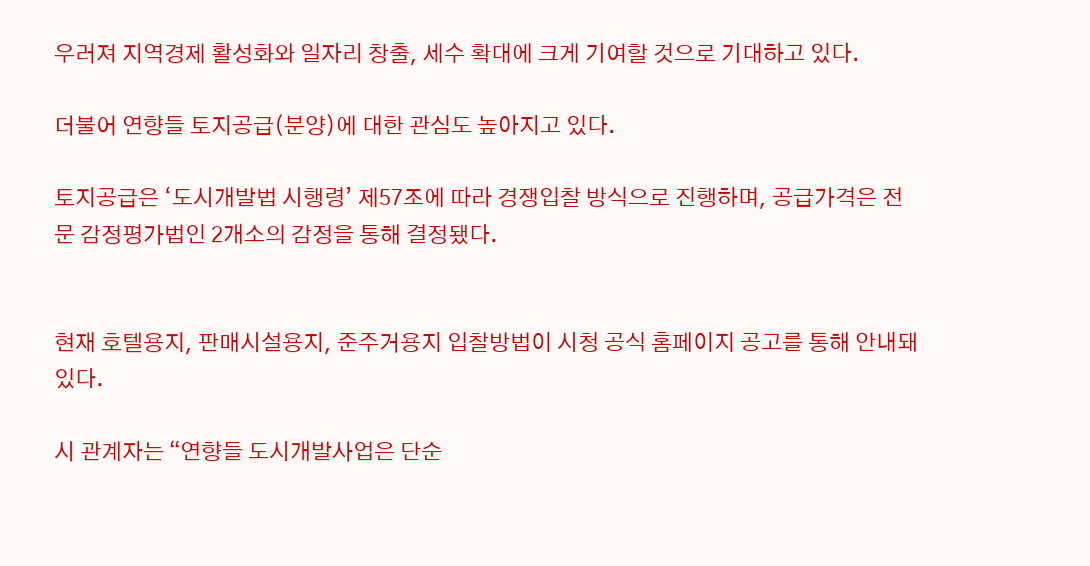우러져 지역경제 활성화와 일자리 창출, 세수 확대에 크게 기여할 것으로 기대하고 있다.

더불어 연향들 토지공급(분양)에 대한 관심도 높아지고 있다.

토지공급은 ‘도시개발법 시행령’ 제57조에 따라 경쟁입찰 방식으로 진행하며, 공급가격은 전문 감정평가법인 2개소의 감정을 통해 결정됐다.


현재 호텔용지, 판매시설용지, 준주거용지 입찰방법이 시청 공식 홈페이지 공고를 통해 안내돼 있다.

시 관계자는 “연향들 도시개발사업은 단순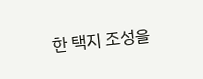한 택지 조성을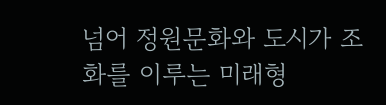넘어 정원문화와 도시가 조화를 이루는 미래형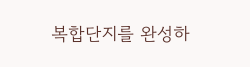복합단지를 완성하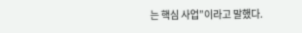는 핵심 사업”이라고 말했다.